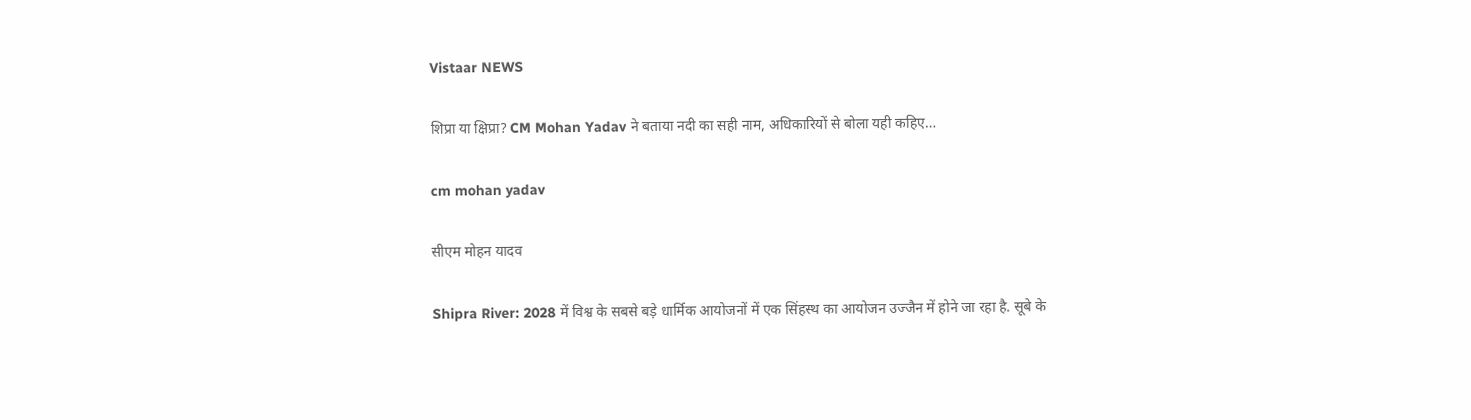Vistaar NEWS

शिप्रा या क्षिप्रा? CM Mohan Yadav ने बताया नदी का सही नाम, अधिकारियों से बोला यही कहिए…

cm mohan yadav

सीएम मोहन यादव

Shipra River: 2028 में विश्व के सबसे बड़े धार्मिक आयोजनों में एक सिंहस्थ का आयोजन उज्जैन में होने जा रहा है. सूबे के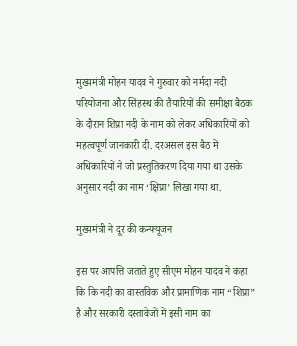मुख्यमंत्री मोहन यादव ने गुरुवार को नर्मदा नदी परियोजना और सिंहस्थ की तैयारियों की समीक्षा बैठक के दौरान शिप्रा नदी के नाम को लेकर अधिकारियों को महत्वपूर्ण जानकारी दी. दरअसल इस बैठ में अधिकारियों ने जो प्रस्तुतिकरण दिया गया था उसके अनुसार नदी का नाम ‘क्षिप्रा’ लिखा गया था.

मुख्यमंत्री ने दूर की कन्फ्यूजन

इस पर आपत्ति जताते हुए सीएम मोहन यादव ने कहा कि कि नदी का वास्तविक और प्रामाणिक नाम “शिप्रा” है और सरकारी दस्तावेजों में इसी नाम का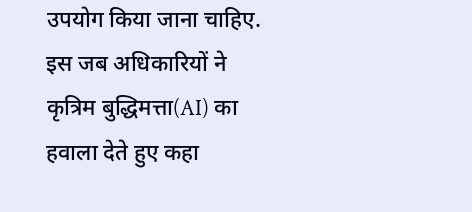उपयोग किया जाना चाहिए. इस जब अधिकारियों ने कृत्रिम बुद्धिमत्ता(AI) का हवाला देते हुए कहा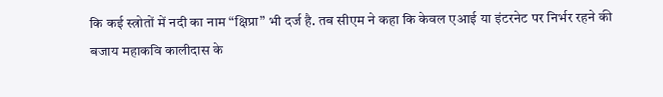कि कई स्त्रोतों में नदी का नाम “क्षिप्रा” भी दर्ज है. तब सीएम ने कहा कि केवल एआई या इंटरनेट पर निर्भर रहने की बजाय महाकवि कालीदास के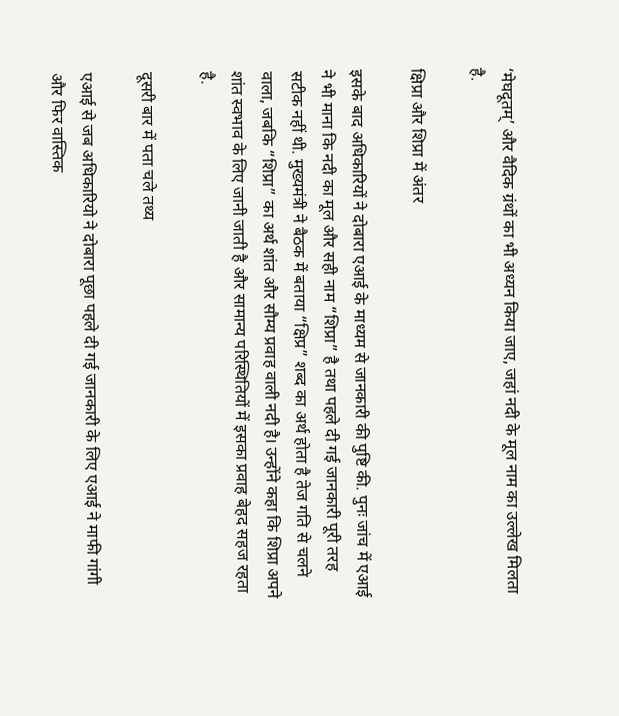‘मेघदूतम्’ और वैदिक ग्रंथों का भी अध्यन किया जाए, जहां नदी के मूल नाम का उल्लेख मिलता है.

क्षिप्रा और शिप्रा में अंतर

इसके बाद अधिकारियों ने दोबारा एआई के माध्यम से जानकारी की पुष्टि की. पुनः जांच में एआई ने भी माना कि नदी का मूल और सही नाम “शिप्रा” है तथा पहले दी गई जानकारी पूरी तरह सटीक नहीं थी. मुख्यमंत्री ने बैठक में बताया “क्षिप्र” शब्द का अर्थ होता है तेज गति से चलने वाला, जबकि “शिप्रा” का अर्थ शांत और सौम्य प्रवाह वाली नदी है। उन्होंने कहा कि शिप्रा अपने शांत स्वभाव के लिए जानी जाती है और सामान्य परिस्थितियों में इसका प्रवाह बेहद सहज रहता है.

दूसरी बार में पता चले तथ्य

एआई से जब अधिकारियो ने दोबारा पूछा पहले दी गई जानकारी के लिए एआई ने माफी गांगी और फिर वास्तिक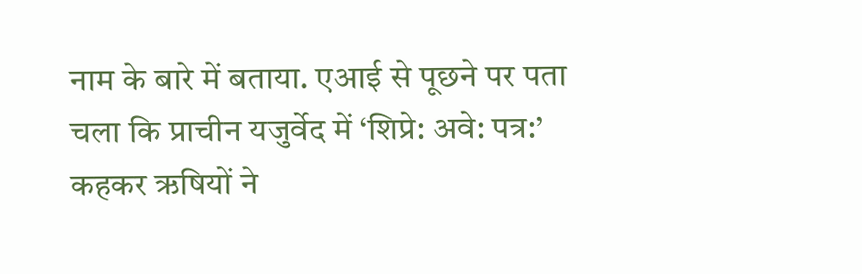नाम के बारे में बताया. एआई से पूछने पर पता चला कि प्राचीन यजुर्वेद में ‘शिप्रे: अवे: पत्र:’ कहकर ऋषियों ने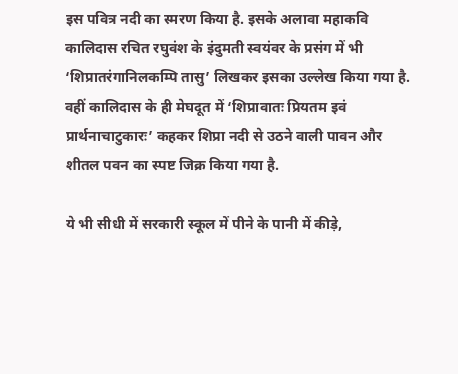इस पवित्र नदी का स्मरण किया है. इसके अलावा महाकवि कालिदास रचित रघुवंश के इंदुमती स्वयंवर के प्रसंग में भी ‘शिप्रातरंगानिलकम्पि तासु’ लिखकर इसका उल्लेख किया गया है. वहीं कालिदास के ही मेघदूत में ‘शिप्रावातः प्रियतम इवं प्रार्थनाचाटुकारः’ कहकर शिप्रा नदी से उठने वाली पावन और शीतल पवन का स्पष्ट जिक्र किया गया है.

ये भी सीधी में सरकारी स्कूल में पीने के पानी में कीड़े,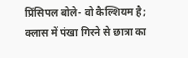प्रिंसिपल बोले- वो कैल्शियम है; क्लास में पंखा गिरने से छात्रा का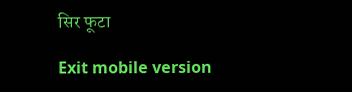सिर फूटा

Exit mobile version